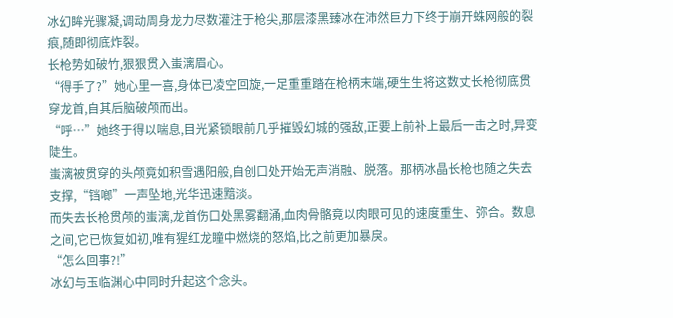冰幻眸光骤凝,调动周身龙力尽数灌注于枪尖,那层漆黑臻冰在沛然巨力下终于崩开蛛网般的裂痕,随即彻底炸裂。
长枪势如破竹,狠狠贯入蚩漓眉心。
“得手了?”她心里一喜,身体已凌空回旋,一足重重踏在枪柄末端,硬生生将这数丈长枪彻底贯穿龙首,自其后脑破颅而出。
“呼…”她终于得以喘息,目光紧锁眼前几乎摧毁幻城的强敌,正要上前补上最后一击之时,异变陡生。
蚩漓被贯穿的头颅竟如积雪遇阳般,自创口处开始无声消融、脱落。那柄冰晶长枪也随之失去支撑,“铛啷”一声坠地,光华迅速黯淡。
而失去长枪贯颅的蚩漓,龙首伤口处黑雾翻涌,血肉骨骼竟以肉眼可见的速度重生、弥合。数息之间,它已恢复如初,唯有猩红龙瞳中燃烧的怒焰,比之前更加暴戾。
“怎么回事?!”
冰幻与玉临渊心中同时升起这个念头。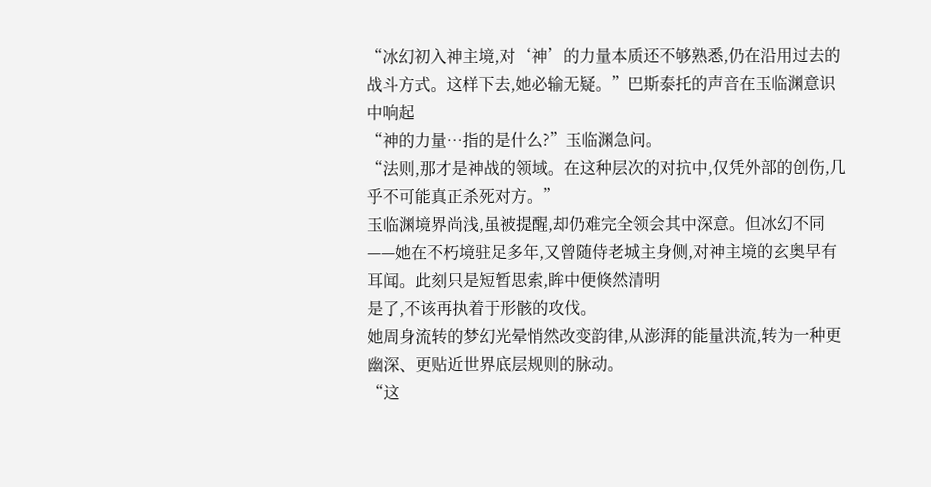“冰幻初入神主境,对‘神’的力量本质还不够熟悉,仍在沿用过去的战斗方式。这样下去,她必输无疑。”巴斯泰托的声音在玉临渊意识中响起
“神的力量…指的是什么?”玉临渊急问。
“法则,那才是神战的领域。在这种层次的对抗中,仅凭外部的创伤,几乎不可能真正杀死对方。”
玉临渊境界尚浅,虽被提醒,却仍难完全领会其中深意。但冰幻不同——她在不朽境驻足多年,又曾随侍老城主身侧,对神主境的玄奥早有耳闻。此刻只是短暂思索,眸中便倏然清明
是了,不该再执着于形骸的攻伐。
她周身流转的梦幻光晕悄然改变韵律,从澎湃的能量洪流,转为一种更幽深、更贴近世界底层规则的脉动。
“这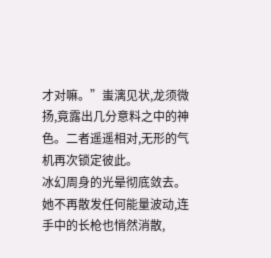才对嘛。”蚩漓见状,龙须微扬,竟露出几分意料之中的神色。二者遥遥相对,无形的气机再次锁定彼此。
冰幻周身的光晕彻底敛去。
她不再散发任何能量波动,连手中的长枪也悄然消散,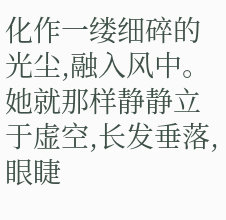化作一缕细碎的光尘,融入风中。她就那样静静立于虚空,长发垂落,眼睫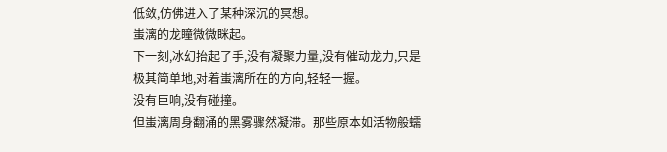低敛,仿佛进入了某种深沉的冥想。
蚩漓的龙瞳微微眯起。
下一刻,冰幻抬起了手,没有凝聚力量,没有催动龙力,只是极其简单地,对着蚩漓所在的方向,轻轻一握。
没有巨响,没有碰撞。
但蚩漓周身翻涌的黑雾骤然凝滞。那些原本如活物般蠕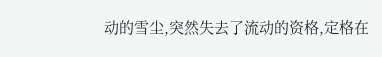动的雪尘,突然失去了流动的资格,定格在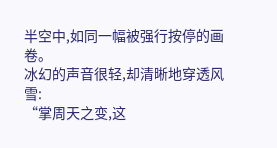半空中,如同一幅被强行按停的画卷。
冰幻的声音很轻,却清晰地穿透风雪:
“掌周天之变,这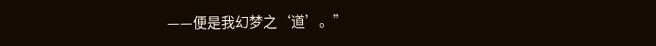——便是我幻梦之‘道’。”